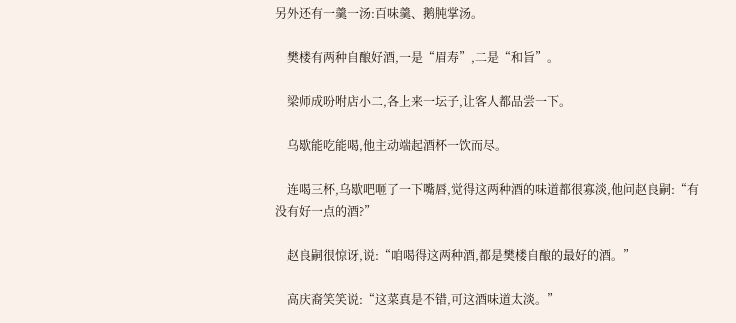另外还有一羹一汤:百味羹、鹅肫掌汤。

    樊楼有两种自酿好酒,一是“眉寿”,二是“和旨”。

    梁师成吩咐店小二,各上来一坛子,让客人都品尝一下。

    乌歇能吃能喝,他主动端起酒杯一饮而尽。

    连喝三杯,乌歇吧咂了一下嘴唇,觉得这两种酒的味道都很寡淡,他问赵良嗣:“有没有好一点的酒?”

    赵良嗣很惊讶,说:“咱喝得这两种酒,都是樊楼自酿的最好的酒。”

    高庆裔笑笑说:“这菜真是不错,可这酒味道太淡。”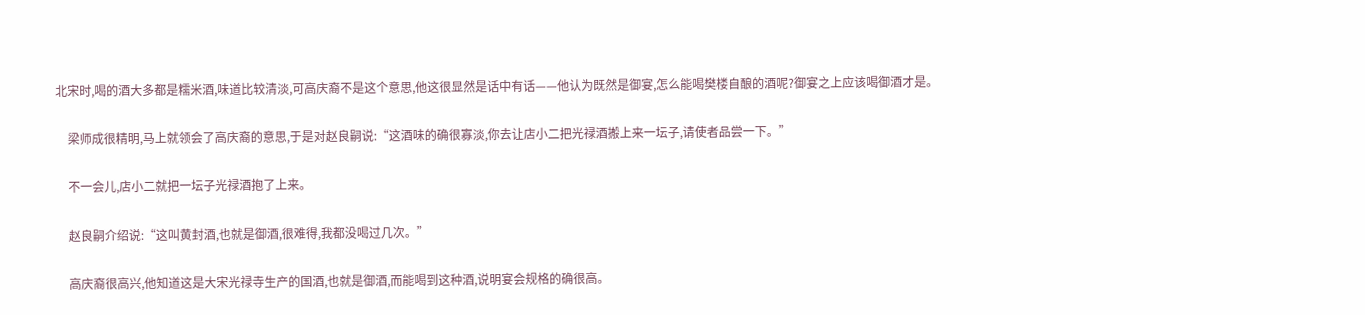北宋时,喝的酒大多都是糯米酒,味道比较清淡,可高庆裔不是这个意思,他这很显然是话中有话——他认为既然是御宴,怎么能喝樊楼自酿的酒呢?御宴之上应该喝御酒才是。

    梁师成很精明,马上就领会了高庆裔的意思,于是对赵良嗣说:“这酒味的确很寡淡,你去让店小二把光禄酒搬上来一坛子,请使者品尝一下。”

    不一会儿,店小二就把一坛子光禄酒抱了上来。

    赵良嗣介绍说:“这叫黄封酒,也就是御酒,很难得,我都没喝过几次。”

    高庆裔很高兴,他知道这是大宋光禄寺生产的国酒,也就是御酒,而能喝到这种酒,说明宴会规格的确很高。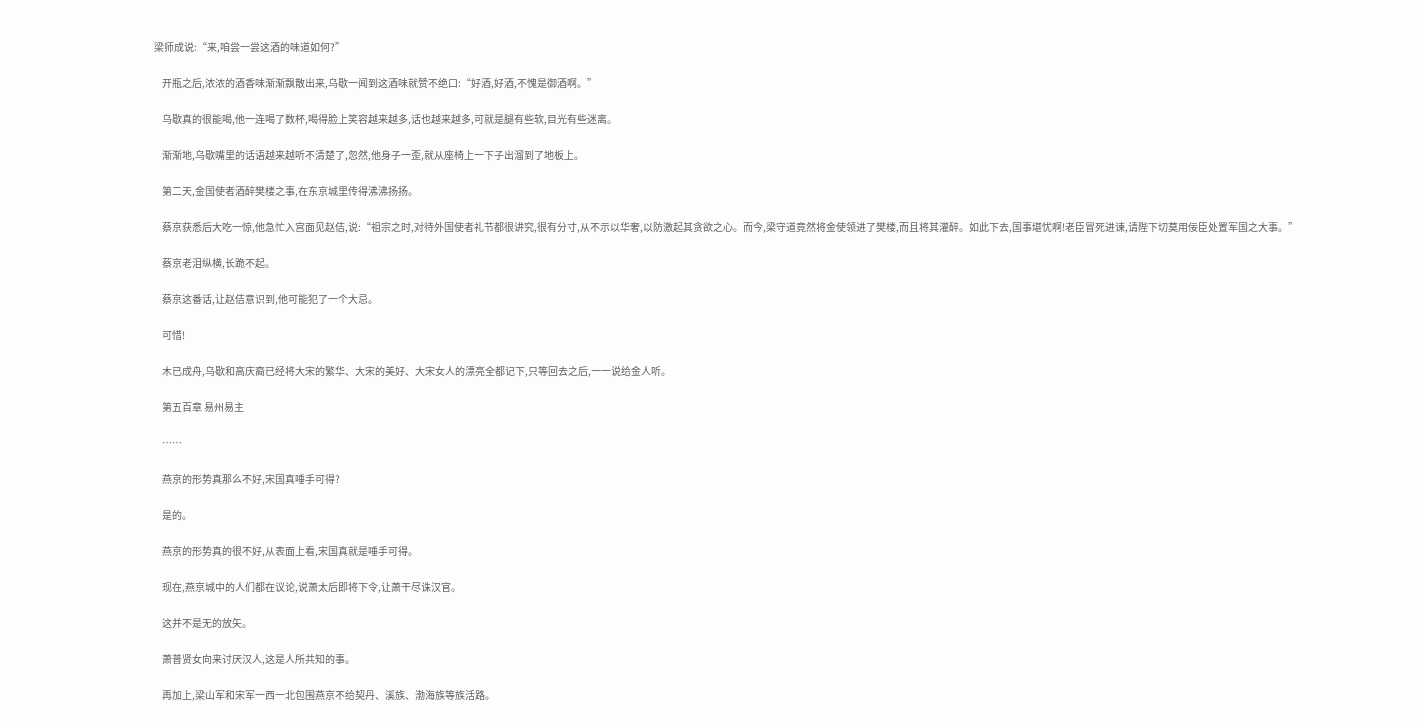梁师成说:“来,咱尝一尝这酒的味道如何?”

    开瓶之后,浓浓的酒香味渐渐飘散出来,乌歇一闻到这酒味就赞不绝口:“好酒,好酒,不愧是御酒啊。”

    乌歇真的很能喝,他一连喝了数杯,喝得脸上笑容越来越多,话也越来越多,可就是腿有些软,目光有些迷离。

    渐渐地,乌歇嘴里的话语越来越听不清楚了,忽然,他身子一歪,就从座椅上一下子出溜到了地板上。

    第二天,金国使者酒醉樊楼之事,在东京城里传得沸沸扬扬。

    蔡京获悉后大吃一惊,他急忙入宫面见赵佶,说:“祖宗之时,对待外国使者礼节都很讲究,很有分寸,从不示以华奢,以防激起其贪欲之心。而今,梁守道竟然将金使领进了樊楼,而且将其灌醉。如此下去,国事堪忧啊!老臣冒死进谏,请陛下切莫用佞臣处置军国之大事。”

    蔡京老泪纵横,长跪不起。

    蔡京这番话,让赵佶意识到,他可能犯了一个大忌。

    可惜!

    木已成舟,乌歇和高庆裔已经将大宋的繁华、大宋的美好、大宋女人的漂亮全都记下,只等回去之后,一一说给金人听。

    第五百章 易州易主

    ……

    燕京的形势真那么不好,宋国真唾手可得?

    是的。

    燕京的形势真的很不好,从表面上看,宋国真就是唾手可得。

    现在,燕京城中的人们都在议论,说萧太后即将下令,让萧干尽诛汉官。

    这并不是无的放矢。

    萧普贤女向来讨厌汉人,这是人所共知的事。

    再加上,梁山军和宋军一西一北包围燕京不给契丹、溪族、渤海族等族活路。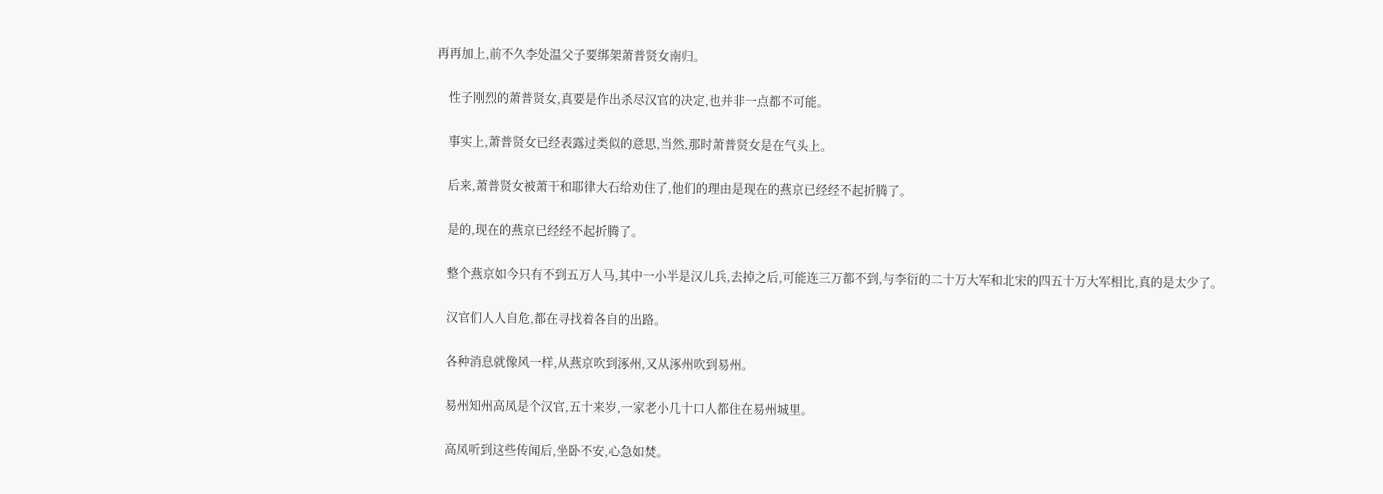再再加上,前不久李处温父子要绑架萧普贤女南归。

    性子刚烈的萧普贤女,真要是作出杀尽汉官的决定,也并非一点都不可能。

    事实上,萧普贤女已经表露过类似的意思,当然,那时萧普贤女是在气头上。

    后来,萧普贤女被萧干和耶律大石给劝住了,他们的理由是现在的燕京已经经不起折腾了。

    是的,现在的燕京已经经不起折腾了。

    整个燕京如今只有不到五万人马,其中一小半是汉儿兵,去掉之后,可能连三万都不到,与李衍的二十万大军和北宋的四五十万大军相比,真的是太少了。

    汉官们人人自危,都在寻找着各自的出路。

    各种消息就像风一样,从燕京吹到涿州,又从涿州吹到易州。

    易州知州高凤是个汉官,五十来岁,一家老小几十口人都住在易州城里。

    高凤听到这些传闻后,坐卧不安,心急如焚。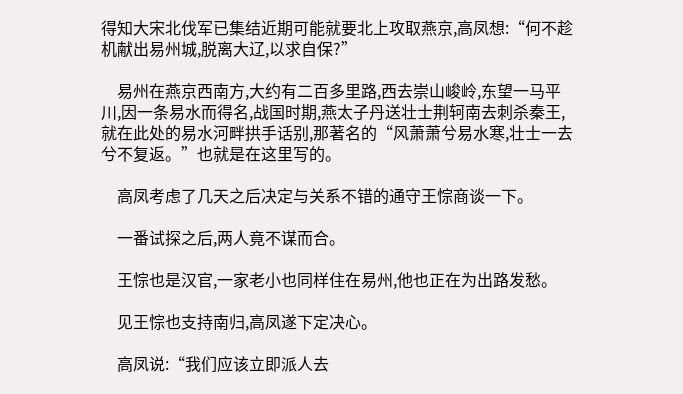得知大宋北伐军已集结近期可能就要北上攻取燕京,高凤想:“何不趁机献出易州城,脱离大辽,以求自保?”

    易州在燕京西南方,大约有二百多里路,西去崇山峻岭,东望一马平川,因一条易水而得名,战国时期,燕太子丹送壮士荆轲南去刺杀秦王,就在此处的易水河畔拱手话别,那著名的“风萧萧兮易水寒,壮士一去兮不复返。”也就是在这里写的。

    高凤考虑了几天之后决定与关系不错的通守王悰商谈一下。

    一番试探之后,两人竟不谋而合。

    王悰也是汉官,一家老小也同样住在易州,他也正在为出路发愁。

    见王悰也支持南归,高凤遂下定决心。

    高凤说:“我们应该立即派人去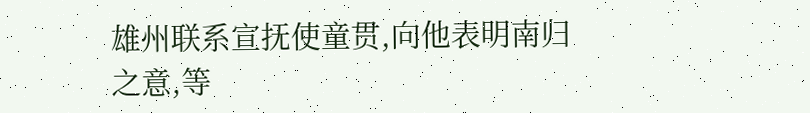雄州联系宣抚使童贯,向他表明南归之意,等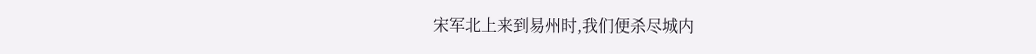宋军北上来到易州时,我们便杀尽城内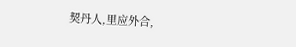契丹人,里应外合,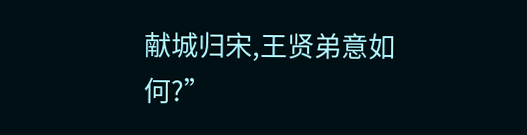献城归宋,王贤弟意如何?”